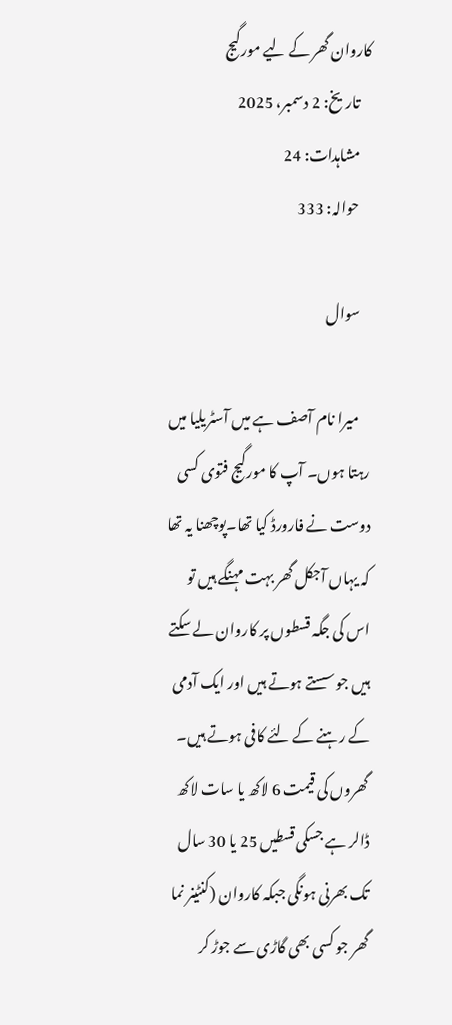کاروان گھر کے لیے مورگیج
    تاریخ: 2 دسمبر، 2025
    مشاہدات: 24
    حوالہ: 333

    سوال

    میرا نام آصف ہے میں آسٹریلیا میں رہتا ہوں۔ آپ کا مورگیج فتوی کسی دوست نے فارورڈ کیا تھا۔پوچھنا یہ تھا کہ یہاں آجکل گھر بہت مہنگے ہیں تو اس کی جگہ قسطوں پر کاروان لے سکتے ہیں جو سستے ہوتے ہیں اور ایک آدمی کے رہنے کے لئے کافی ہوتے ہیں۔ گھروں کی قیمت 6 لاکھ یا سات لاکھ ڈالر ہے جسکی قسطیں 25 یا 30 سال تک بھرنی ہونگی جبکہ کاروان (کنٹینر نما گھر جو کسی بھی گاڑی سے جوڑ کر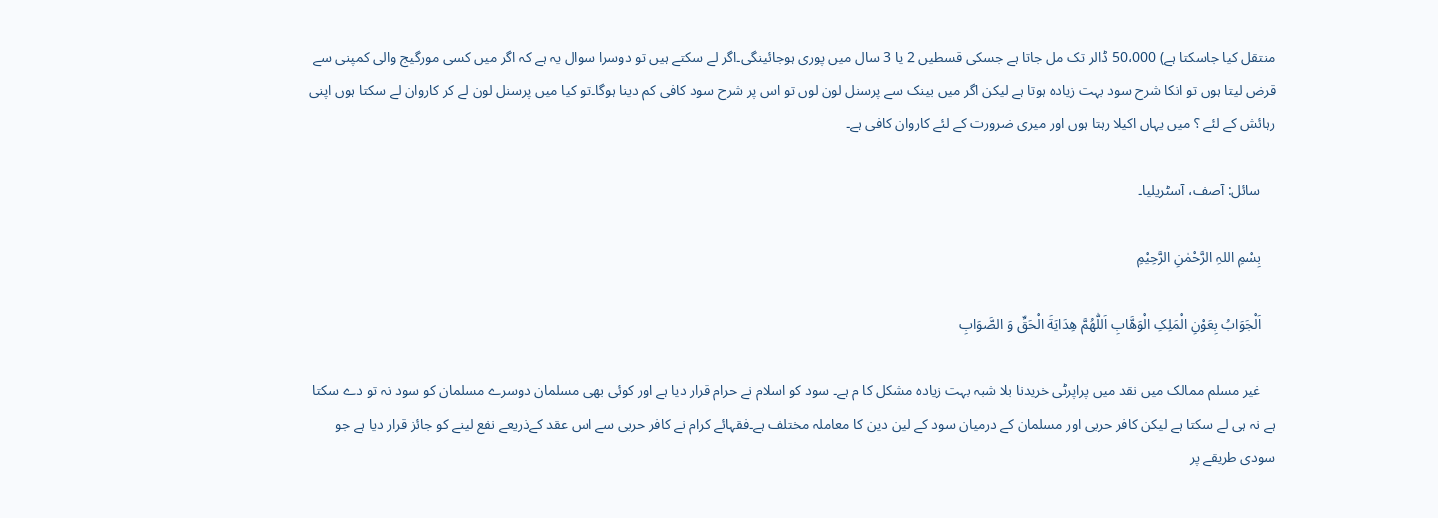منتقل کیا جاسکتا ہے) 50،000 ڈالر تک مل جاتا ہے جسکی قسطیں 2 یا 3 سال میں پوری ہوجائینگی۔اگر لے سکتے ہیں تو دوسرا سوال یہ ہے کہ اگر میں کسی مورگیج والی کمپنی سے قرض لیتا ہوں تو انکا شرح سود بہت زیادہ ہوتا ہے لیکن اگر میں بینک سے پرسنل لون لوں تو اس پر شرح سود کافی کم دینا ہوگا۔تو کیا میں پرسنل لون لے کر کاروان لے سکتا ہوں اپنی رہائش کے لئے ؟ میں یہاں اکیلا رہتا ہوں اور میری ضرورت کے لئے کاروان کافی ہے۔

    سائل: آصف، آسٹریلیا۔

    بِسْمِ اللہِ الرَّحْمٰنِ الرَّحِيْمِ

    اَلْجَوَابُ بِعَوْنِ الْمَلِکِ الْوَھَّابِ اَللّٰھُمَّ ھِدَايَةَ الْحَقِّ وَ الصَّوَابِ

    غیر مسلم ممالک میں نقد میں پراپرٹی خریدنا بلا شبہ بہت زیادہ مشکل کا م ہے۔ سود کو اسلام نے حرام قرار دیا ہے اور کوئی بھی مسلمان دوسرے مسلمان کو سود نہ تو دے سکتا ہے نہ ہی لے سکتا ہے لیکن کافر حربی اور مسلمان کے درمیان سود کے لین دین کا معاملہ مختلف ہے۔فقہائے کرام نے کافر حربی سے اس عقد کےذریعے نفع لینے کو جائز قرار دیا ہے جو سودی طریقے پر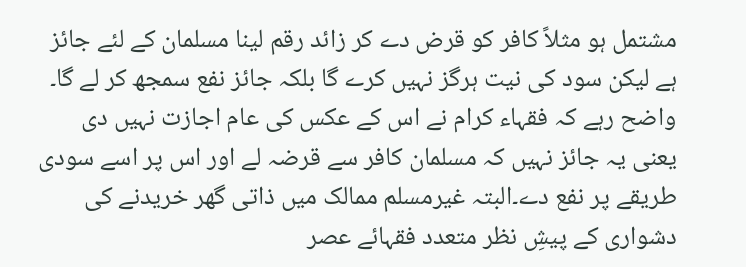مشتمل ہو مثلاً کافر کو قرض دے کر زائد رقم لینا مسلمان کے لئے جائز ہے لیکن سود کی نیت ہرگز نہیں کرے گا بلکہ جائز نفع سمجھ کر لے گا۔ واضح رہے کہ فقہاء کرام نے اس کے عکس کی عام اجازت نہیں دی یعنی یہ جائز نہیں کہ مسلمان کافر سے قرضہ لے اور اس پر اسے سودی طریقے پر نفع دے۔البتہ غیرمسلم ممالک میں ذاتی گھر خریدنے کی دشواری کے پیشِ نظر متعدد فقہائے عصر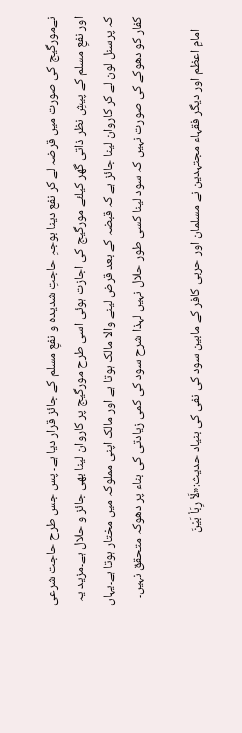نےمورگیج کی صورت میں قرضہ لے کر نفع دینا بوجہِ حاجتِ شدیدہ و نفعِ مسلم کے جائز قرار دیا ہے۔ پس جس طرح حاجت شرعی اور نفعِ مسلم کے پیشِ نظر ذاتی گھر کیلئے مورگیج کی اجازت ہوئی اسی طرح مورگیج پر کاروان لینا بھی جائز و حلال ہے۔مزید یہ کہ پرسنل لون لے کر کاروان لینا جائز ہے کہ قبضہ کے بعد قرض لینے والا مالک ہوتا ہے اور مالک اپنی مملوکہ میں مختار ہوتا ہے۔یہاں کفار کو دھوکے کی صورت نہیں کہ سود لینا کسی طور حلال نہیں لہذا شرح سود کی کمی زیادتی کی بناء پر دھوکہ متحقق نہیں۔

    امامِ اعظم اور دیگر فقہاء مجتہدین نے مسلمان اور حربی کافر کے مابین سود کی نفی کی بنیاد حدیث:«لَاْ رِبَاْ بَيْنَ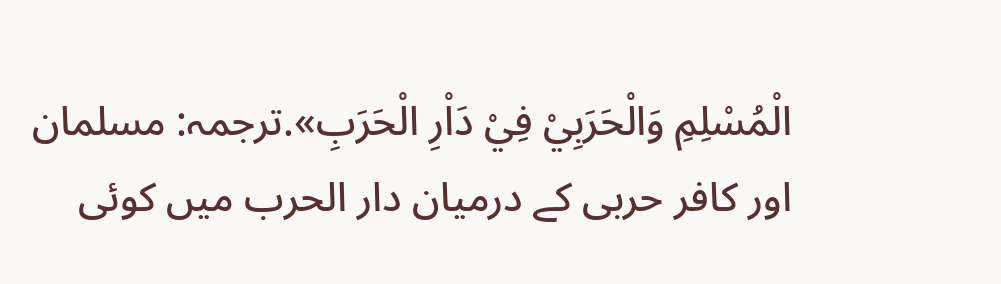الْمُسْلِمِ وَالْحَرَبِيْ فِيْ دَاْرِ الْحَرَبِ».ترجمہ: مسلمان اور کافر حربی کے درمیان دار الحرب میں کوئی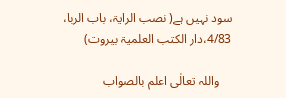سود نہیں ہے( نصب الرایۃ، باب الربا، 4/83،دار الکتب العلمیۃ بیروت)

    واللہ تعالٰی اعلم بالصواب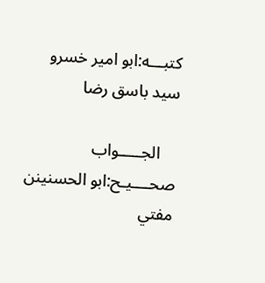کتبـــه:ابو امیر خسرو سید باسق رضا

    الجـــــواب صحــــيـح:ابو الحسنينن مفتي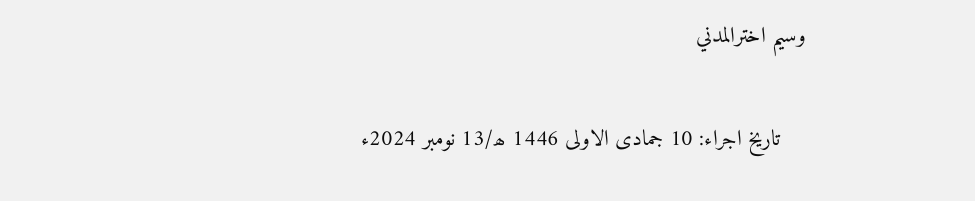وسيم اخترالمدني

    تاريخ اجراء: 10 جمادی الاولی 1446 ھ/13 نومبر 2024ء